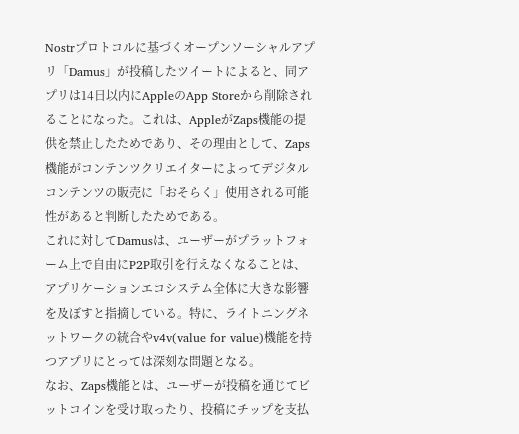Nostrプロトコルに基づくオープンソーシャルアプリ「Damus」が投稿したツイートによると、同アプリは14日以内にAppleのApp Storeから削除されることになった。これは、AppleがZaps機能の提供を禁止したためであり、その理由として、Zaps機能がコンテンツクリエイターによってデジタルコンテンツの販売に「おそらく」使用される可能性があると判断したためである。
これに対してDamusは、ユーザーがプラットフォーム上で自由にP2P取引を行えなくなることは、アプリケーションエコシステム全体に大きな影響を及ぼすと指摘している。特に、ライトニングネットワークの統合やv4v(value for value)機能を持つアプリにとっては深刻な問題となる。
なお、Zaps機能とは、ユーザーが投稿を通じてビットコインを受け取ったり、投稿にチップを支払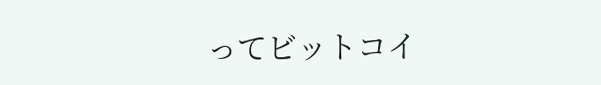ってビットコイ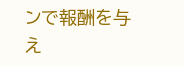ンで報酬を与え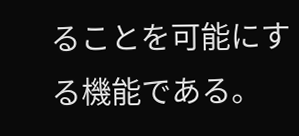ることを可能にする機能である。